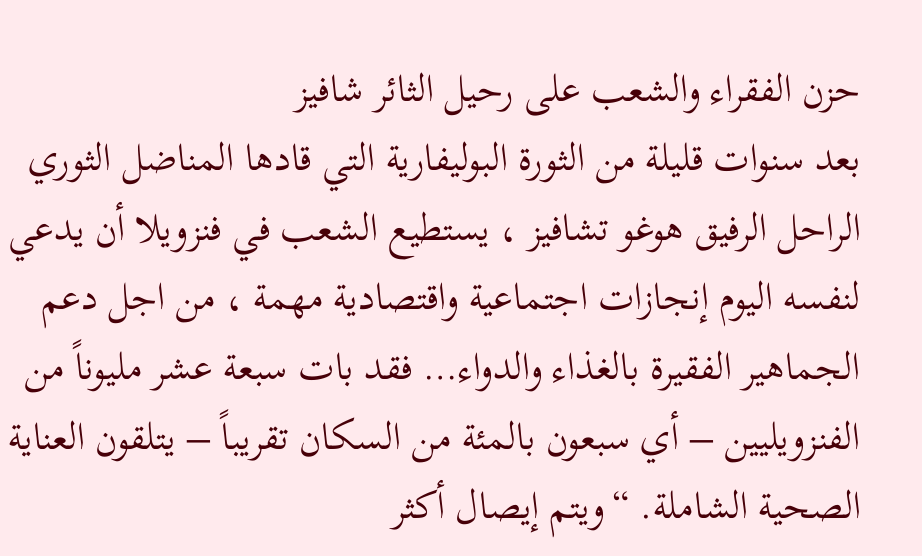حزن الفقراء والشعب على رحيل الثائر شافيز
بعد سنوات قليلة من الثورة البوليفارية التي قادها المناضل الثوري الراحل الرفيق هوغو تشافيز ، يستطيع الشعب في فنزويلا أن يدعي لنفسه اليوم إنجازات اجتماعية واقتصادية مهمة ، من اجل دعم الجماهير الفقيرة بالغذاء والدواء… فقد بات سبعة عشر مليوناً من الفنزويليين – أي سبعون بالمئة من السكان تقريباً – يتلقون العناية الصحية الشاملة. “ويتم إيصال أكثر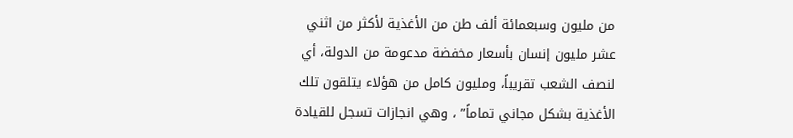من مليون وسبعمائة ألف طن من الأغذية لأكثر من اثني عشر مليون إنسان بأسعار مخفضة مدعومة من الدولة، أي لنصف الشعب تقريباً، ومليون كامل من هؤلاء يتلقون تلك الأغذية بشكل مجاني تماماً” ، وهي انجازات تسجل للقيادة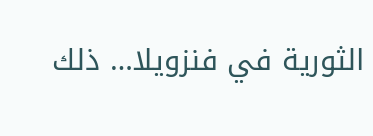الثورية في فنزويلا… ذلك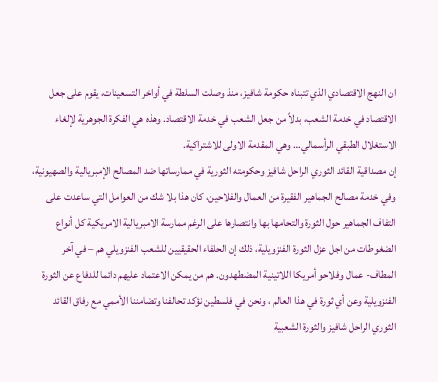ان النهج الاقتصادي الذي تتبناه حكومة شافيز، منذ وصلت السلطة في أواخر التسعينات، يقوم على جعل الاقتصاد في خدمة الشعب، بدلاً من جعل الشعب في خدمة الاقتصاد. وهذه هي الفكرة الجوهرية لإلغاء الاستغلال الطبقي الرأسمالي… وهي المقدمة الاولى للاشتراكية.
إن مصداقية القائد الثوري الراحل شافيز وحكومته الثورية في ممارساتها ضد المصالح الإمبريالية والصهيونية، وفي خدمة مصالح الجماهير الفقيرة من العمال والفلاحين، كان هذا بلا شك من العوامل التي ساعدت على التفاف الجماهير حول الثورة والتحامها بها وانتصارها على الرغم ممارسة الامبريالية الامريكية كل أنواع الضغوطات من اجل عزل الثورة الفنزويلية، ذلك إن الحلفاء الحقيقيين للشعب الفنزويلي هم – في آخر المطاف- عمال وفلاحو أمريكا اللاتينية المضطهدون. هم من يمكن الاعتماد عليهم دائما للدفاع عن الثورة الفنزويلية وعن أي ثورة في هذا العالم ، ونحن في فلسطين نؤكد تحالفنا وتضامننا الأممي مع رفاق القائد الثوري الراحل شافيز والثورة الشعبية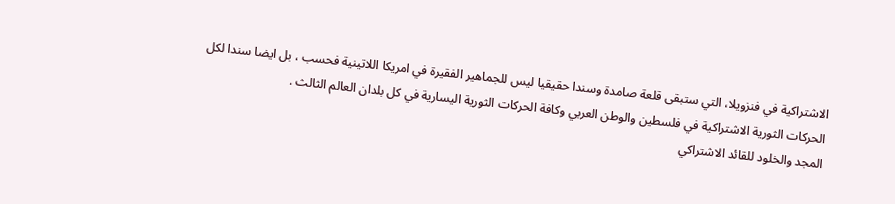الاشتراكية في فنزويلا، التي ستبقى قلعة صامدة وسندا حقيقيا ليس للجماهير الفقيرة في امريكا اللاتينية فحسب ، بل ايضا سندا لكل الحركات الثورية الاشتراكية في فلسطين والوطن العربي وكافة الحركات الثورية اليسارية في كل بلدان العالم الثالث .
المجد والخلود للقائد الاشتراكي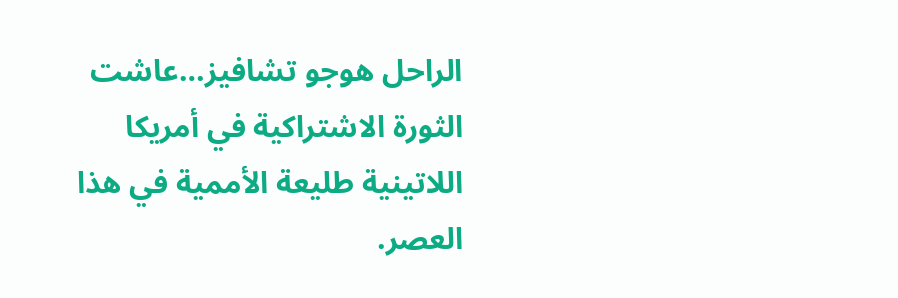الراحل هوجو تشافيز…عاشت الثورة الاشتراكية في أمريكا اللاتينية طليعة الأممية في هذا العصر.